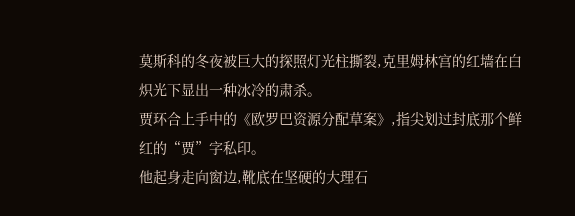莫斯科的冬夜被巨大的探照灯光柱撕裂,克里姆林宫的红墙在白炽光下显出一种冰冷的肃杀。
贾环合上手中的《欧罗巴资源分配草案》,指尖划过封底那个鲜红的“贾”字私印。
他起身走向窗边,靴底在坚硬的大理石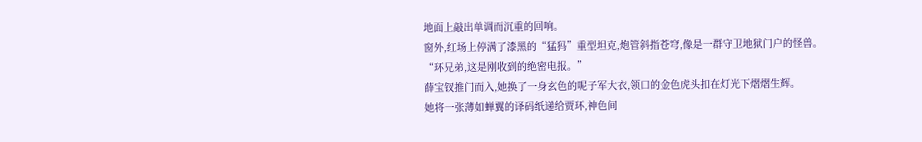地面上敲出单调而沉重的回响。
窗外,红场上停满了漆黑的“猛犸”重型坦克,炮管斜指苍穹,像是一群守卫地狱门户的怪兽。
“环兄弟,这是刚收到的绝密电报。”
薛宝钗推门而入,她换了一身玄色的呢子军大衣,领口的金色虎头扣在灯光下熠熠生辉。
她将一张薄如蝉翼的译码纸递给贾环,神色间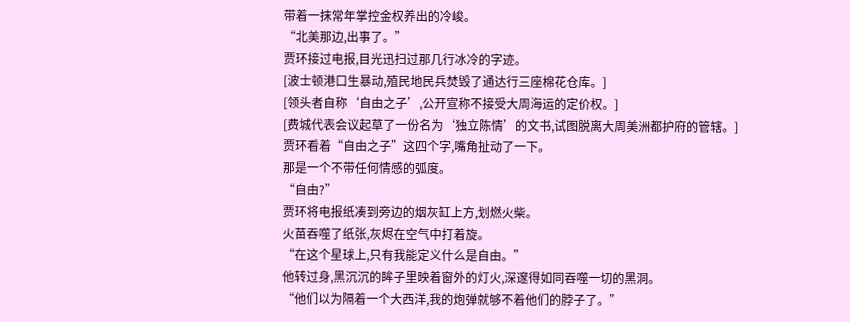带着一抹常年掌控金权养出的冷峻。
“北美那边,出事了。”
贾环接过电报,目光迅扫过那几行冰冷的字迹。
[波士顿港口生暴动,殖民地民兵焚毁了通达行三座棉花仓库。]
[领头者自称‘自由之子’,公开宣称不接受大周海运的定价权。]
[费城代表会议起草了一份名为‘独立陈情’的文书,试图脱离大周美洲都护府的管辖。]
贾环看着“自由之子”这四个字,嘴角扯动了一下。
那是一个不带任何情感的弧度。
“自由?”
贾环将电报纸凑到旁边的烟灰缸上方,划燃火柴。
火苗吞噬了纸张,灰烬在空气中打着旋。
“在这个星球上,只有我能定义什么是自由。”
他转过身,黑沉沉的眸子里映着窗外的灯火,深邃得如同吞噬一切的黑洞。
“他们以为隔着一个大西洋,我的炮弹就够不着他们的脖子了。”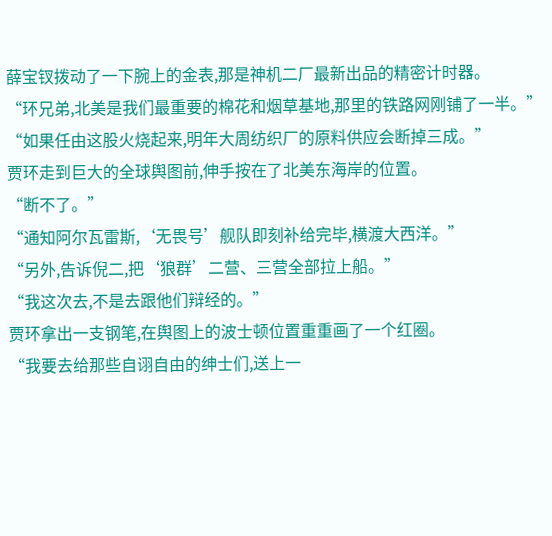薛宝钗拨动了一下腕上的金表,那是神机二厂最新出品的精密计时器。
“环兄弟,北美是我们最重要的棉花和烟草基地,那里的铁路网刚铺了一半。”
“如果任由这股火烧起来,明年大周纺织厂的原料供应会断掉三成。”
贾环走到巨大的全球舆图前,伸手按在了北美东海岸的位置。
“断不了。”
“通知阿尔瓦雷斯,‘无畏号’舰队即刻补给完毕,横渡大西洋。”
“另外,告诉倪二,把‘狼群’二营、三营全部拉上船。”
“我这次去,不是去跟他们辩经的。”
贾环拿出一支钢笔,在舆图上的波士顿位置重重画了一个红圈。
“我要去给那些自诩自由的绅士们,送上一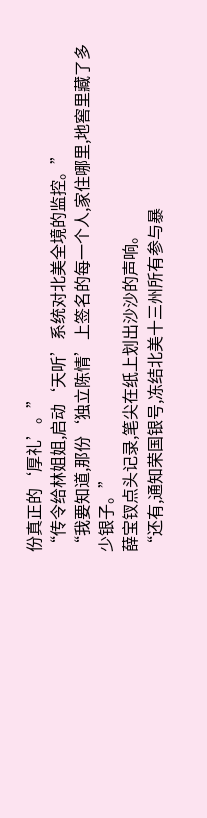份真正的‘厚礼’。”
“传令给林姐姐,启动‘天听’系统对北美全境的监控。”
“我要知道,那份‘独立陈情’上签名的每一个人,家住哪里,地窖里藏了多少银子。”
薛宝钗点头记录,笔尖在纸上划出沙沙的声响。
“还有,通知荣国银号,冻结北美十三州所有参与暴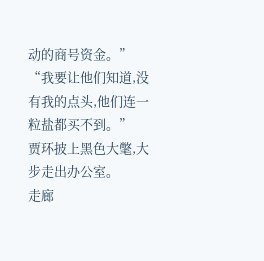动的商号资金。”
“我要让他们知道,没有我的点头,他们连一粒盐都买不到。”
贾环披上黑色大氅,大步走出办公室。
走廊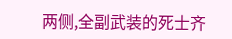两侧,全副武装的死士齐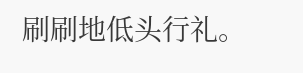刷刷地低头行礼。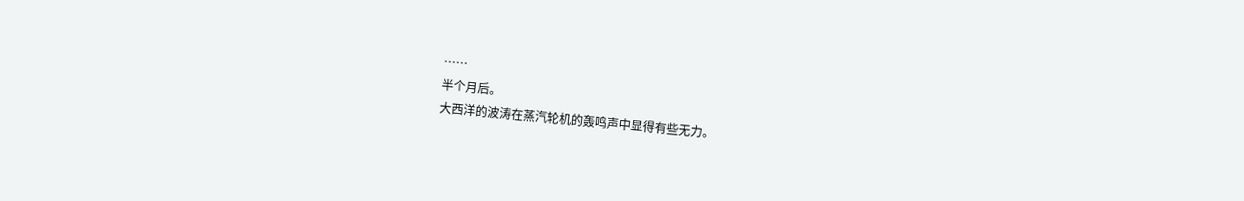……
半个月后。
大西洋的波涛在蒸汽轮机的轰鸣声中显得有些无力。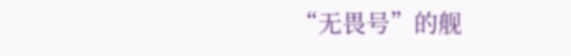“无畏号”的舰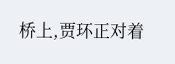桥上,贾环正对着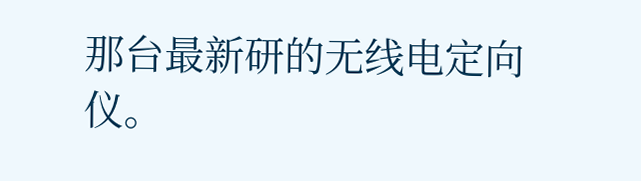那台最新研的无线电定向仪。